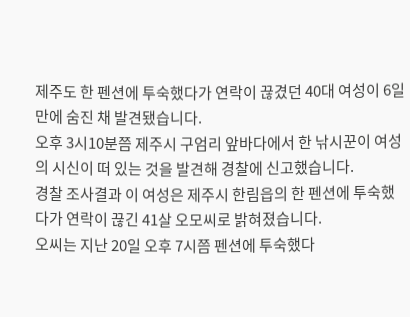제주도 한 펜션에 투숙했다가 연락이 끊겼던 40대 여성이 6일 만에 숨진 채 발견됐습니다.
오후 3시10분쯤 제주시 구엄리 앞바다에서 한 낚시꾼이 여성의 시신이 떠 있는 것을 발견해 경찰에 신고했습니다.
경찰 조사결과 이 여성은 제주시 한림읍의 한 펜션에 투숙했다가 연락이 끊긴 41살 오모씨로 밝혀졌습니다.
오씨는 지난 20일 오후 7시쯤 펜션에 투숙했다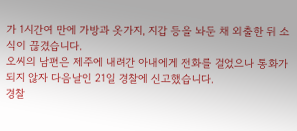가 1시간여 만에 가방과 옷가지, 지갑 등을 놔둔 채 외출한 뒤 소식이 끊겼습니다.
오씨의 남편은 제주에 내려간 아내에게 전화를 걸었으나 통화가 되지 않자 다음날인 21일 경찰에 신고했습니다.
경찰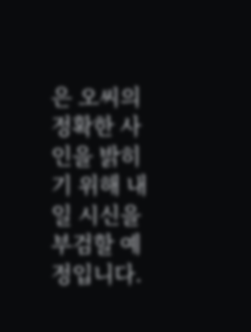은 오씨의 정확한 사인을 밝히기 위해 내일 시신을 부검할 예정입니다.